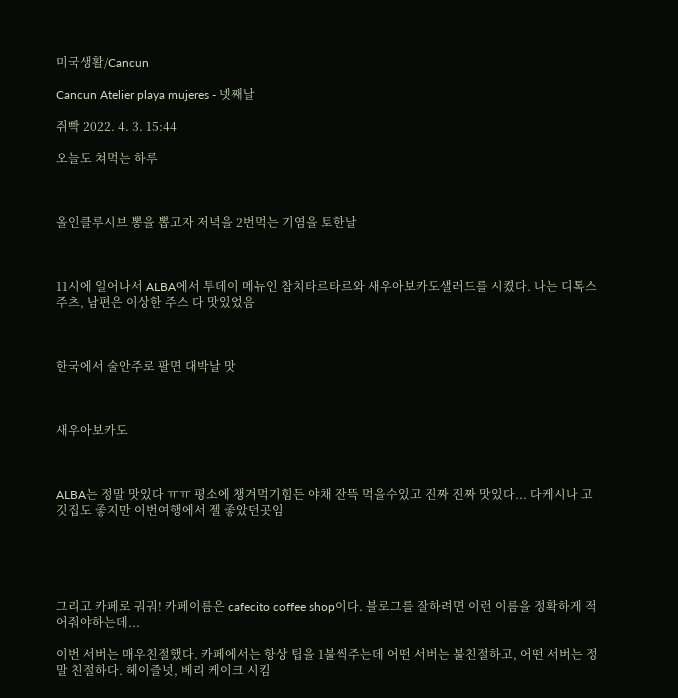미국생활/Cancun

Cancun Atelier playa mujeres - 넷째날

쥐빡 2022. 4. 3. 15:44

오늘도 쳐먹는 하루



올인클루시브 뽕을 뽑고자 저녁을 2번먹는 기염을 토한날



11시에 일어나서 ALBA에서 투데이 메뉴인 참치타르타르와 새우아보카도샐러드를 시켰다. 나는 디톡스주츠, 남편은 이상한 주스 다 맛있었음



한국에서 술안주로 팔면 대박날 맛



새우아보카도



ALBA는 정말 맛있다 ㅠㅠ 평소에 챙겨먹기힘든 야채 잔뜩 먹을수있고 진짜 진짜 맛있다... 다케시나 고깃집도 좋지만 이번여행에서 젤 좋았던곳임





그리고 카페로 궈궈! 카페이름은 cafecito coffee shop이다. 블로그를 잘하려면 이런 이름을 정확하게 적어줘야하는데...

이번 서버는 매우친절했다. 카페에서는 항상 팁을 1불씩주는데 어떤 서버는 불친절하고, 어떤 서버는 정말 친절하다. 헤이즐넛, 베리 케이크 시킴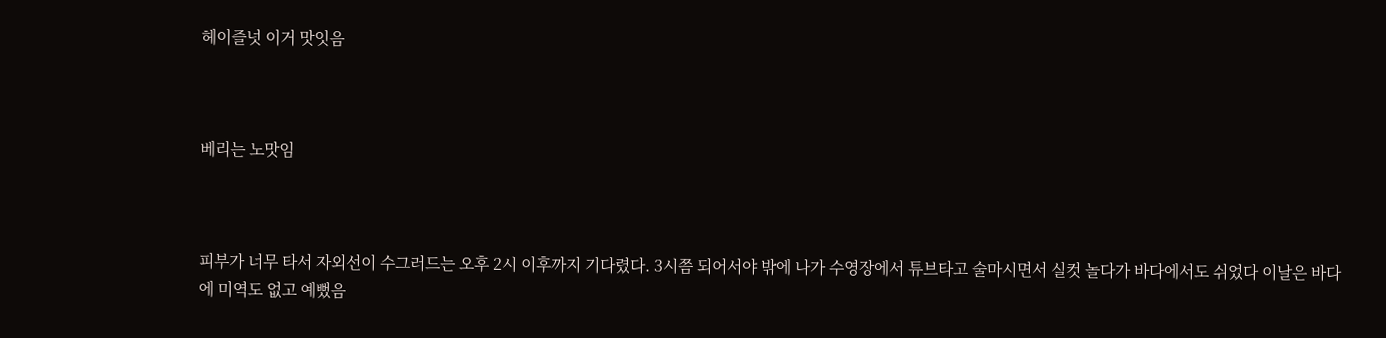헤이즐넛 이거 맛잇음



베리는 노맛임



피부가 너무 타서 자외선이 수그러드는 오후 2시 이후까지 기다렸다. 3시쯤 되어서야 밖에 나가 수영장에서 튜브타고 술마시면서 실컷 놀다가 바다에서도 쉬었다 이날은 바다에 미역도 없고 예뻤음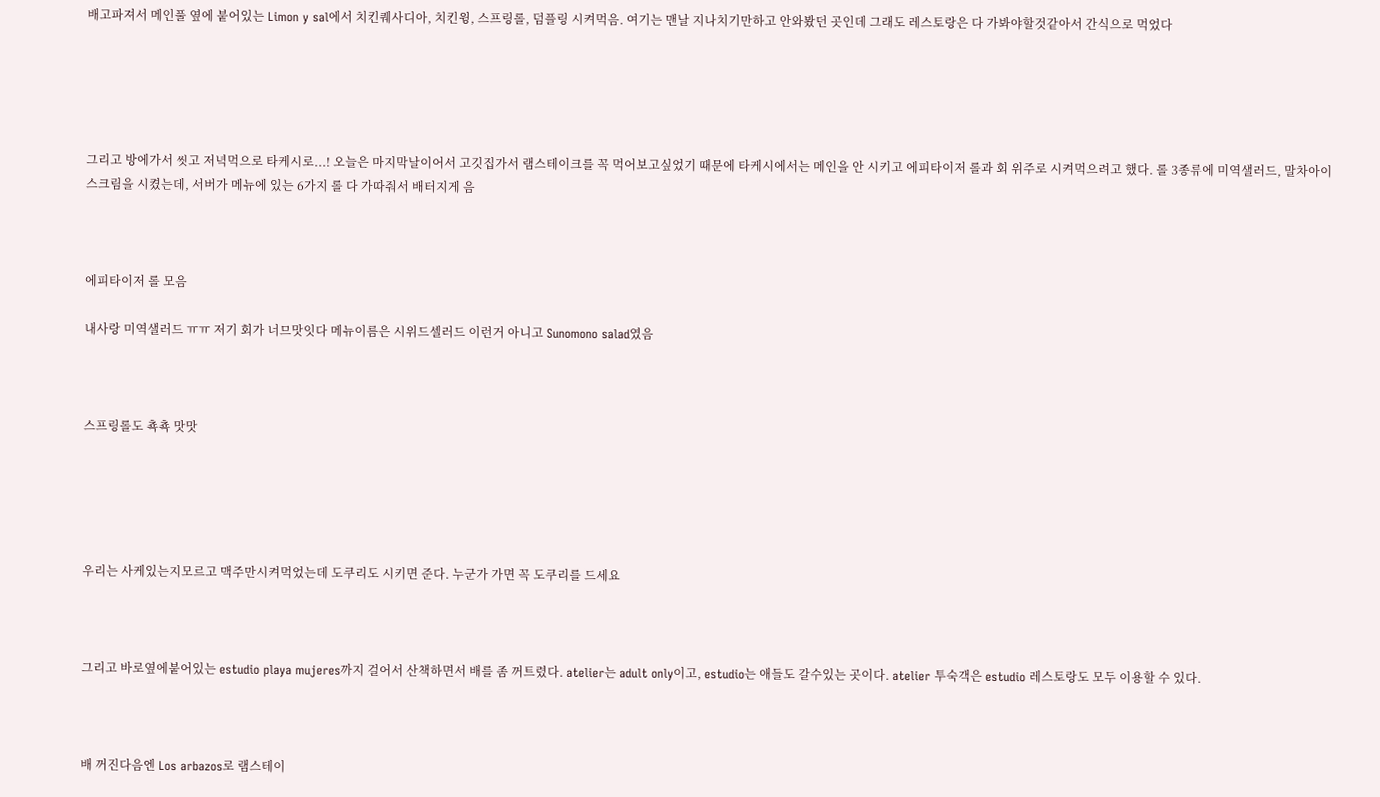배고파져서 메인풀 옆에 붙어있는 Limon y sal에서 치킨퀘사디아, 치킨윙, 스프링롤, 덤플링 시켜먹음. 여기는 맨날 지나치기만하고 안와봤던 곳인데 그래도 레스토랑은 다 가봐야할것같아서 간식으로 먹었다





그리고 방에가서 씻고 저녁먹으로 타케시로...! 오늘은 마지막날이어서 고깃집가서 램스테이크를 꼭 먹어보고싶었기 때문에 타케시에서는 메인을 안 시키고 에피타이저 롤과 회 위주로 시켜먹으려고 했다. 롤 3종류에 미역샐러드, 말차아이스크림을 시켰는데, 서버가 메뉴에 있는 6가지 롤 다 가따줘서 배터지게 음



에피타이저 롤 모음

내사랑 미역샐러드 ㅠㅠ 저기 회가 너므맛잇다 메뉴이름은 시위드셀러드 이런거 아니고 Sunomono salad였음



스프링롤도 쵹쵹 맛맛





우리는 사케있는지모르고 맥주만시켜먹었는데 도쿠리도 시키면 준다. 누군가 가면 꼭 도쿠리를 드세요



그리고 바로옆에붙어있는 estudio playa mujeres까지 걸어서 산책하면서 배를 좀 꺼트렸다. atelier는 adult only이고, estudio는 애들도 갈수있는 곳이다. atelier 투숙객은 estudio 레스토랑도 모두 이용할 수 있다.



배 꺼진다음엔 Los arbazos로 램스테이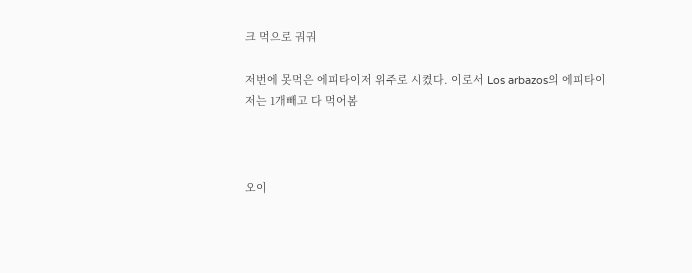크 먹으로 궈궈

저번에 못먹은 에피타이저 위주로 시켰다. 이로서 Los arbazos의 에피타이저는 1개빼고 다 먹어봄



오이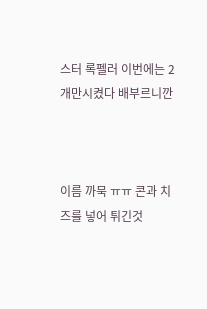스터 록펠러 이번에는 2개만시켰다 배부르니깐



이름 까묵 ㅠㅠ 콘과 치즈를 넣어 튀긴것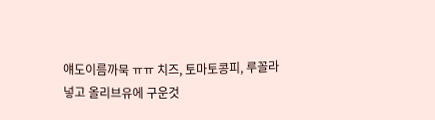얘도이름까묵 ㅠㅠ 치즈, 토마토콩피, 루꼴라 넣고 올리브유에 구운것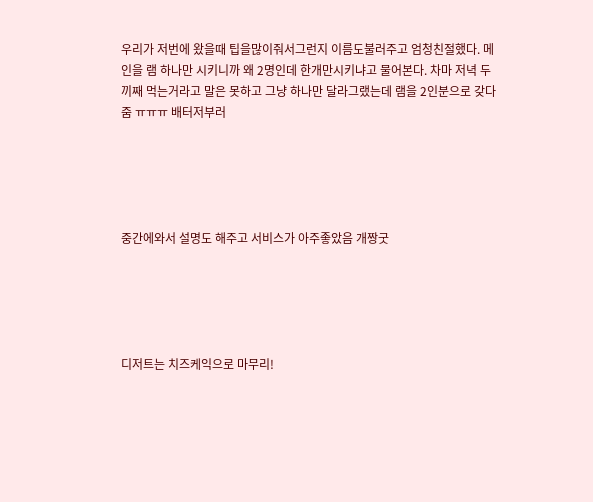우리가 저번에 왔을때 팁을많이줘서그런지 이름도불러주고 엄청친절했다. 메인을 램 하나만 시키니까 왜 2명인데 한개만시키냐고 물어본다. 차마 저녁 두끼째 먹는거라고 말은 못하고 그냥 하나만 달라그랬는데 램을 2인분으로 갖다줌 ㅠㅠㅠ 배터저부러





중간에와서 설명도 해주고 서비스가 아주좋았음 개짱굿





디저트는 치즈케익으로 마무리!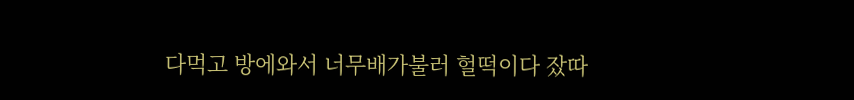다먹고 방에와서 너무배가불러 헐떡이다 잤따